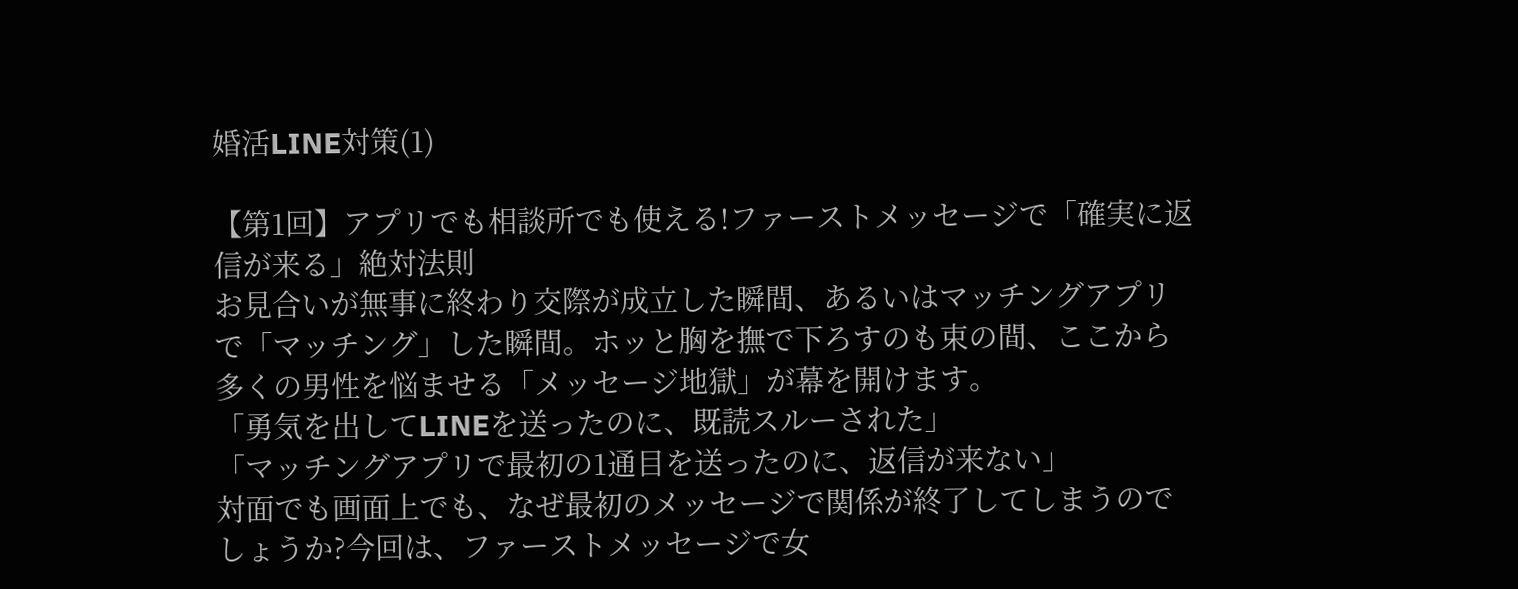婚活LINE対策(1)

【第1回】アプリでも相談所でも使える!ファーストメッセージで「確実に返信が来る」絶対法則
お見合いが無事に終わり交際が成立した瞬間、あるいはマッチングアプリで「マッチング」した瞬間。ホッと胸を撫で下ろすのも束の間、ここから多くの男性を悩ませる「メッセージ地獄」が幕を開けます。
「勇気を出してLINEを送ったのに、既読スルーされた」
「マッチングアプリで最初の1通目を送ったのに、返信が来ない」
対面でも画面上でも、なぜ最初のメッセージで関係が終了してしまうのでしょうか?今回は、ファーストメッセージで女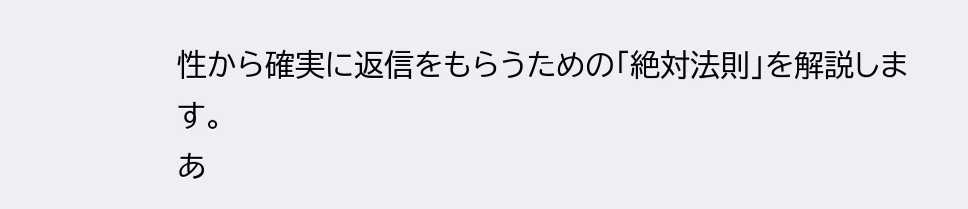性から確実に返信をもらうための「絶対法則」を解説します。
あ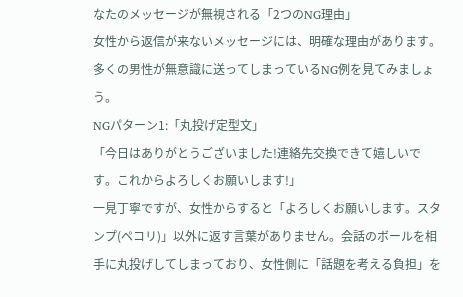なたのメッセージが無視される「2つのNG理由」
女性から返信が来ないメッセージには、明確な理由があります。多くの男性が無意識に送ってしまっているNG例を見てみましょう。
NGパターン1:「丸投げ定型文」
「今日はありがとうございました!連絡先交換できて嬉しいです。これからよろしくお願いします!」
一見丁寧ですが、女性からすると「よろしくお願いします。スタンプ(ペコリ)」以外に返す言葉がありません。会話のボールを相手に丸投げしてしまっており、女性側に「話題を考える負担」を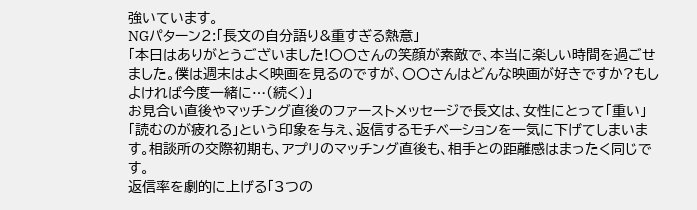強いています。
NGパターン2:「長文の自分語り&重すぎる熱意」
「本日はありがとうございました!〇〇さんの笑顔が素敵で、本当に楽しい時間を過ごせました。僕は週末はよく映画を見るのですが、〇〇さんはどんな映画が好きですか?もしよければ今度一緒に…(続く)」
お見合い直後やマッチング直後のファーストメッセージで長文は、女性にとって「重い」「読むのが疲れる」という印象を与え、返信するモチベーションを一気に下げてしまいます。相談所の交際初期も、アプリのマッチング直後も、相手との距離感はまったく同じです。
返信率を劇的に上げる「3つの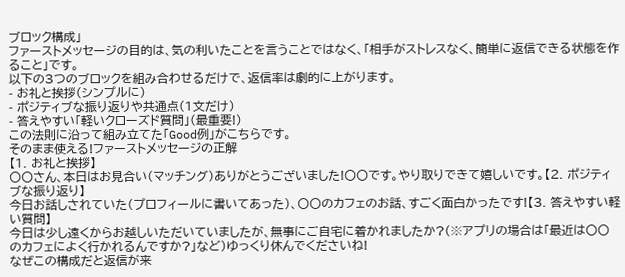ブロック構成」
ファーストメッセージの目的は、気の利いたことを言うことではなく、「相手がストレスなく、簡単に返信できる状態を作ること」です。
以下の3つのブロックを組み合わせるだけで、返信率は劇的に上がります。
- お礼と挨拶(シンプルに)
- ポジティブな振り返りや共通点(1文だけ)
- 答えやすい「軽いクローズド質問」(最重要!)
この法則に沿って組み立てた「Good例」がこちらです。
そのまま使える!ファーストメッセージの正解
【1. お礼と挨拶】
〇〇さん、本日はお見合い(マッチング)ありがとうございました!〇〇です。やり取りできて嬉しいです。【2. ポジティブな振り返り】
今日お話しされていた(プロフィールに書いてあった)、〇〇のカフェのお話、すごく面白かったです!【3. 答えやすい軽い質問】
今日は少し遠くからお越しいただいていましたが、無事にご自宅に着かれましたか?(※アプリの場合は「最近は〇〇のカフェによく行かれるんですか?」など)ゆっくり休んでくださいね!
なぜこの構成だと返信が来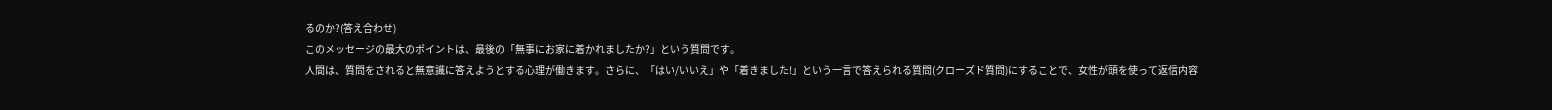るのか?(答え合わせ)
このメッセージの最大のポイントは、最後の「無事にお家に着かれましたか?」という質問です。
人間は、質問をされると無意識に答えようとする心理が働きます。さらに、「はい/いいえ」や「着きました!」という一言で答えられる質問(クローズド質問)にすることで、女性が頭を使って返信内容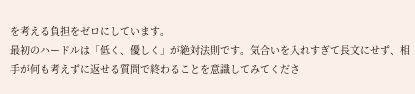を考える負担をゼロにしています。
最初のハードルは「低く、優しく」が絶対法則です。気合いを入れすぎて長文にせず、相手が何も考えずに返せる質問で終わることを意識してみてくださ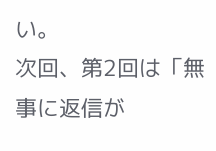い。
次回、第2回は「無事に返信が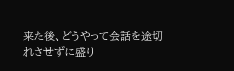来た後、どうやって会話を途切れさせずに盛り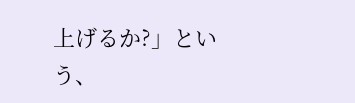上げるか?」という、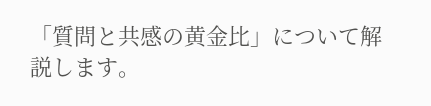「質問と共感の黄金比」について解説します。